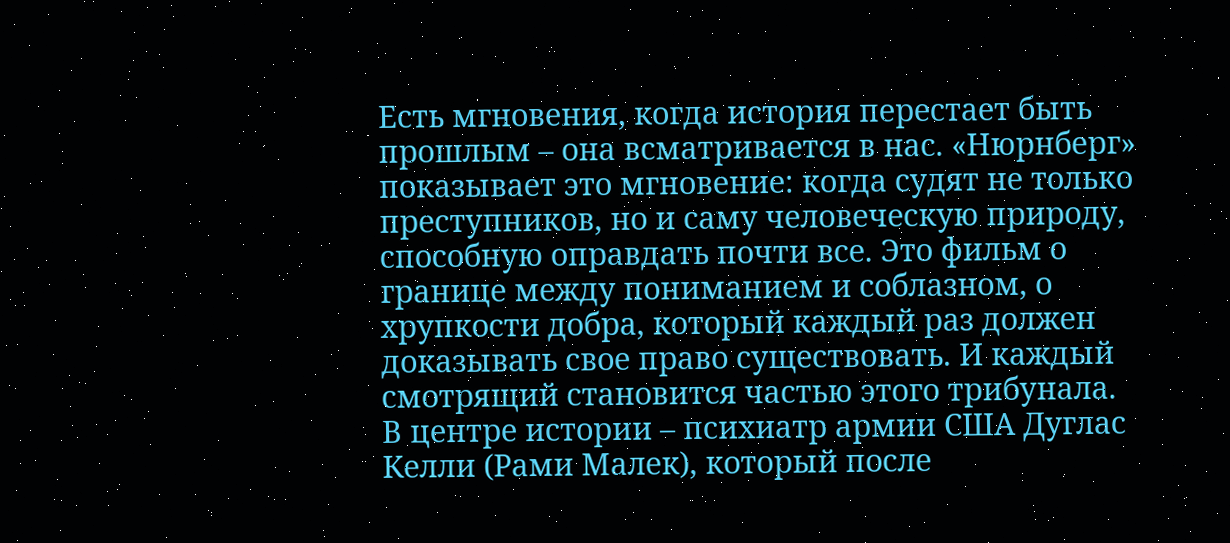Есть мгновения, когда история перестает быть прошлым – она всматривается в нас. «Нюрнберг» показывает это мгновение: когда судят не только преступников, но и саму человеческую природу, способную оправдать почти все. Это фильм о границе между пониманием и соблазном, о хрупкости добра, который каждый раз должен доказывать свое право существовать. И каждый смотрящий становится частью этого трибунала.
В центре истории – психиатр армии США Дуглас Келли (Рами Малек), который после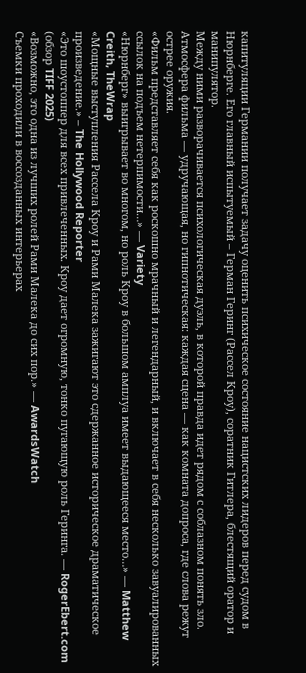капитуляции Германии получает задачу оценить психическое состояние нацистских лидеров перед судом в Нюрнберге. Его главный испытуемый – Герман Геринг (Рассел Кроу), соратник Гитлера, блестящий оратор и манипулятор.
Между ними разворачивается психологическая дуэль, в которой правда идет рядом с соблазном понять зло. Атмосфера фильма — удручающая, но гипнотическая: каждая сцена — как комната допроса, где слова режут острее оружия.
«Фильм представляет себя как роскошно мрачный и легендарный, и включает в себя несколько завуалированных ссылок на подъем нетерпимости…» — Variety
«Нюрнберг» выигрывает во многом, но роль Кроу в большом амплуа имеет выдающееся место…» — Matthew Creith, TheWrap
«Мощные выступления Рассела Кроу и Рами Малека зажигают это сдержанное историческое драматическое произведение.» – The Hollywood Reporter
«Это шоустоппер для всех привлеченных. Кроу дает огромную, тонко пугающую роль Геринга. — RogerEbert.com (обзор TIFF 2025)
«Возможно, это одна из лучших ролей Рами Малека до сих пор.» — AwardsWatch
Съемки проходили в воссозданных интерьерах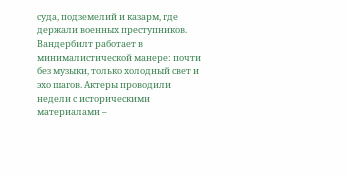суда, подземелий и казарм, где держали военных преступников. Вандербилт работает в минималистической манере: почти без музыки, только холодный свет и эхо шагов. Актеры проводили недели с историческими материалами –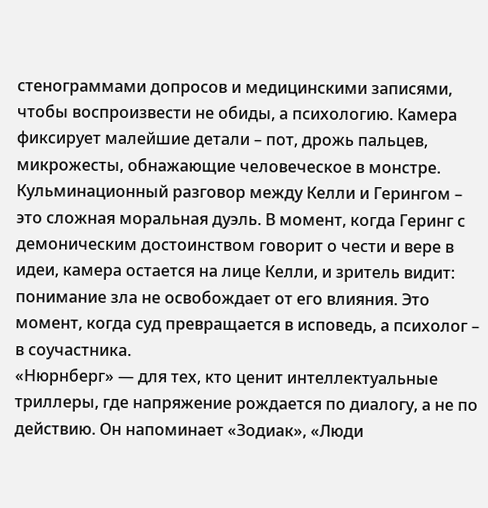стенограммами допросов и медицинскими записями, чтобы воспроизвести не обиды, а психологию. Камера фиксирует малейшие детали – пот, дрожь пальцев, микрожесты, обнажающие человеческое в монстре.
Кульминационный разговор между Келли и Герингом – это сложная моральная дуэль. В момент, когда Геринг с демоническим достоинством говорит о чести и вере в идеи, камера остается на лице Келли, и зритель видит: понимание зла не освобождает от его влияния. Это момент, когда суд превращается в исповедь, а психолог – в соучастника.
«Нюрнберг» — для тех, кто ценит интеллектуальные триллеры, где напряжение рождается по диалогу, а не по действию. Он напоминает «Зодиак», «Люди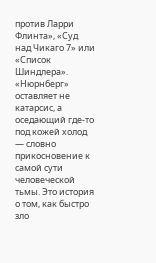против Ларри Флинта», «Суд над Чикаго 7» или «Список Шиндлера».
«Нюрнберг» оставляет не катарсис, а оседающий где-то под кожей холод — словно прикосновение к самой сути человеческой тьмы. Это история о том, как быстро зло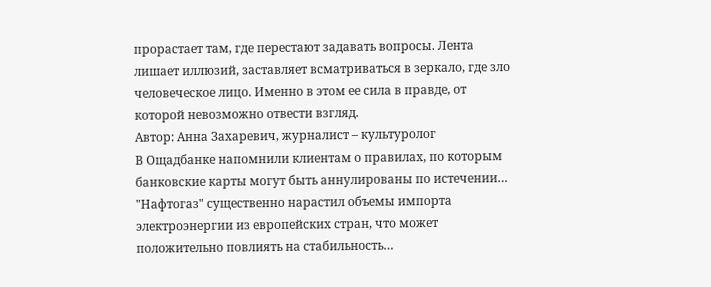прорастает там, где перестают задавать вопросы. Лента лишает иллюзий, заставляет всматриваться в зеркало, где зло человеческое лицо. Именно в этом ее сила в правде, от которой невозможно отвести взгляд.
Автор: Анна Захаревич, журналист – культуролог
В Ощадбанке напомнили клиентам о правилах, по которым банковские карты могут быть аннулированы по истечении…
"Нафтогаз" существенно нарастил объемы импорта электроэнергии из европейских стран, что может положительно повлиять на стабильность…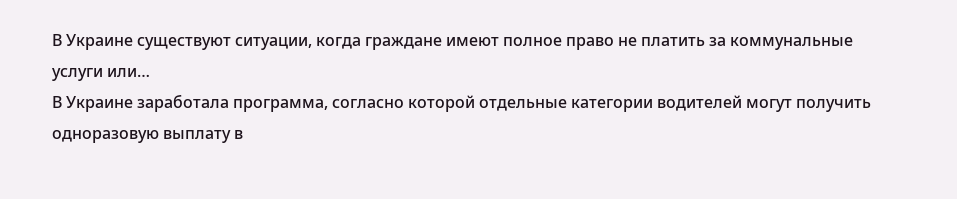В Украине существуют ситуации, когда граждане имеют полное право не платить за коммунальные услуги или…
В Украине заработала программа, согласно которой отдельные категории водителей могут получить одноразовую выплату в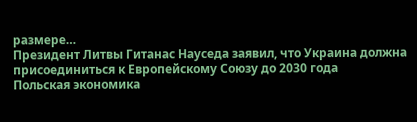размере…
Президент Литвы Гитанас Науседа заявил, что Украина должна присоединиться к Европейскому Союзу до 2030 года
Польская экономика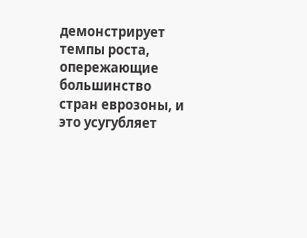демонстрирует темпы роста, опережающие большинство стран еврозоны, и это усугубляет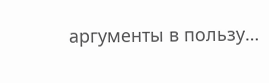аргументы в пользу…